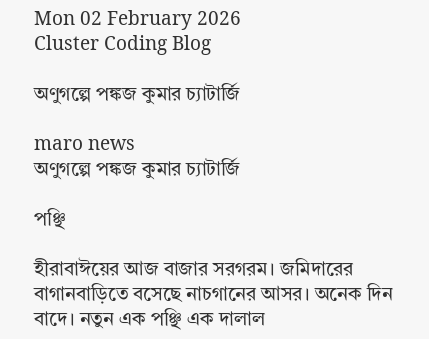Mon 02 February 2026
Cluster Coding Blog

অণুগল্পে পঙ্কজ কুমার চ্যাটার্জি

maro news
অণুগল্পে পঙ্কজ কুমার চ্যাটার্জি

পঞ্ছি

হীরাবাঈয়ের আজ বাজার সরগরম। জমিদারের বাগানবাড়িতে বসেছে নাচগানের আসর। অনেক দিন বাদে। নতুন এক পঞ্ছি এক দালাল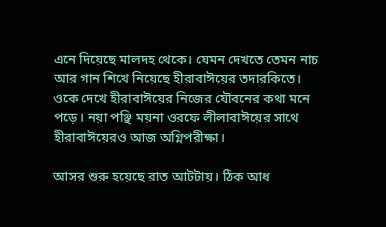এনে দিয়েছে মালদহ থেকে। যেমন দেখতে তেমন নাচ আর গান শিখে নিয়েছে হীরাবাঈয়ের তদারকিতে। ওকে দেখে হীরাবাঈয়ের নিজের যৌবনের কথা মনে পড়ে। নয়া পঞ্ছি ময়না ওরফে লীলাবাঈয়ের সাথে হীরাবাঈয়েরও আজ অগ্নিপরীক্ষা।

আসর শুরু হয়েছে রাত আটটায়। ঠিক আধ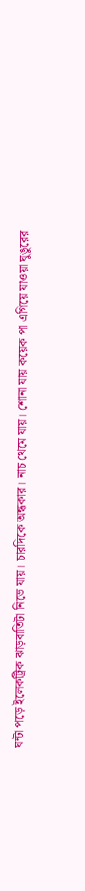ঘন্টা পড়ে ইলেকট্রিক ঝাড়বাতিটা নিভে যায়। চারদিকে অন্ধকার। নাচ থেমে যায়। শোনা যায় কয়েক পা এগিয়ে যাওয়া ঘুঙুরের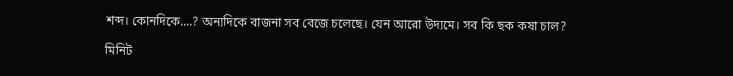শব্দ। কোনদিকে....? অন্যদিকে বাজনা সব বেজে চলেছে। যেন আরো উদ্যমে। সব কি ছক কষা চাল?

মিনিট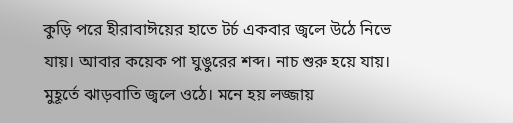কুড়ি পরে হীরাবাঈয়ের হাতে টর্চ একবার জ্বলে উঠে নিভে যায়। আবার কয়েক পা ঘুঙুরের শব্দ। নাচ শুরু হয়ে যায়। মুহূর্তে ঝাড়বাতি জ্বলে ওঠে। মনে হয় লজ্জায়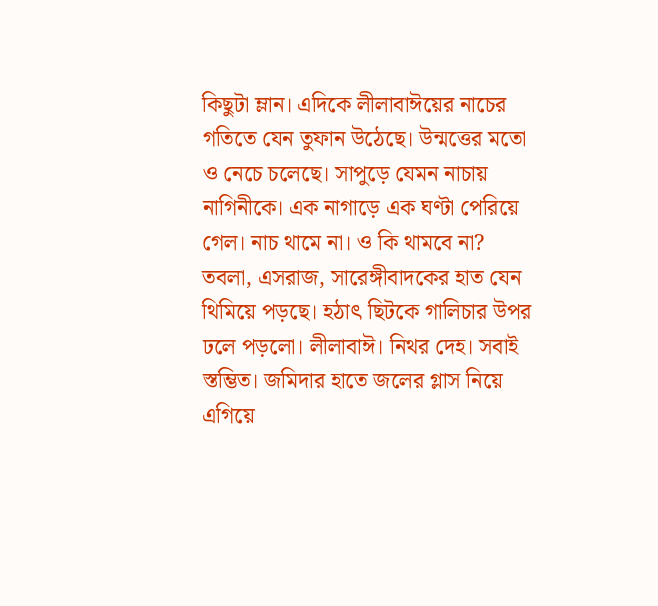কিছুটা ম্লান। এদিকে লীলাবাঈয়ের নাচের গতিতে যেন তুফান উঠেছে। উন্মত্তের মতো ও নেচে চলেছে। সাপুড়ে যেমন নাচায় নাগিনীকে। এক নাগাড়ে এক ঘণ্টা পেরিয়ে গেল। নাচ থামে না। ও কি থামবে না? তবলা, এসরাজ, সারেঙ্গীবাদকের হাত যেন থিমিয়ে পড়ছে। হঠাৎ ছিটকে গালিচার উপর ঢলে পড়লো। লীলাবাঈ। নিথর দেহ। সবাই স্তম্ভিত। জমিদার হাতে জলের গ্লাস নিয়ে এগিয়ে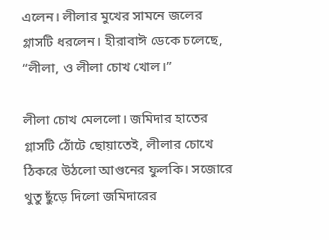এলেন। লীলার মুখের সামনে জলের গ্লাসটি ধরলেন। হীরাবাঈ ডেকে চলেছে, “লীলা, ও লীলা চোখ খোল।”

লীলা চোখ মেললো। জমিদার হাতের গ্লাসটি ঠোঁটে ছোয়াতেই, লীলার চোখে ঠিকরে উঠলো আগুনের ফুলকি। সজোরে থুতু ছুঁড়ে দিলো জমিদারের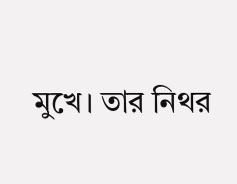মুখে। তার নিথর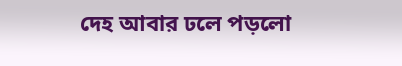দেহ আবার ঢলে পড়লো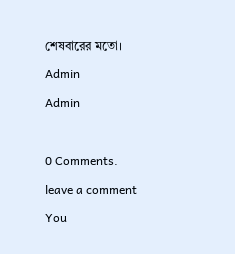শেষবারের মতো।

Admin

Admin



0 Comments.

leave a comment

You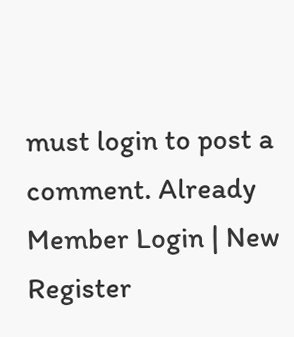must login to post a comment. Already Member Login | New Register